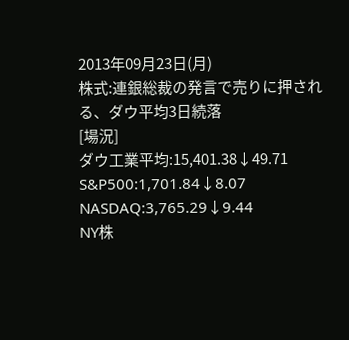2013年09月23日(月)
株式:連銀総裁の発言で売りに押される、ダウ平均3日続落
[場況]
ダウ工業平均:15,401.38↓49.71
S&P500:1,701.84↓8.07
NASDAQ:3,765.29↓9.44
NY株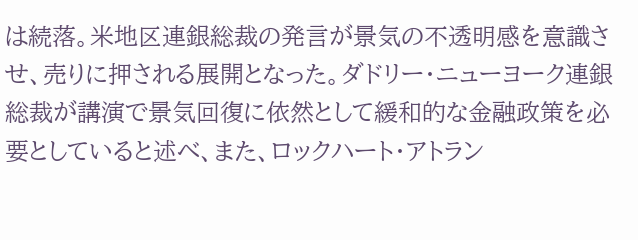は続落。米地区連銀総裁の発言が景気の不透明感を意識させ、売りに押される展開となった。ダドリー・ニューヨーク連銀総裁が講演で景気回復に依然として緩和的な金融政策を必要としていると述べ、また、ロックハート・アトラン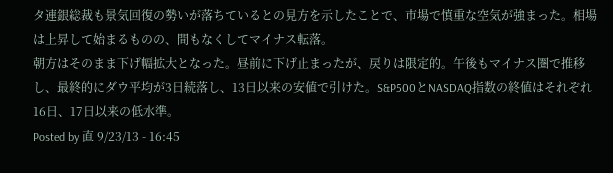タ連銀総裁も景気回復の勢いが落ちているとの見方を示したことで、市場で慎重な空気が強まった。相場は上昇して始まるものの、間もなくしてマイナス転落。
朝方はそのまま下げ幅拡大となった。昼前に下げ止まったが、戻りは限定的。午後もマイナス圏で推移し、最終的にダウ平均が3日続落し、13日以来の安値で引けた。S&P500とNASDAQ指数の終値はそれぞれ16日、17日以来の低水準。
Posted by 直 9/23/13 - 16:45